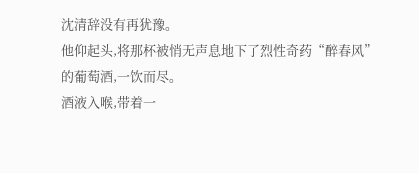沈清辞没有再犹豫。
他仰起头,将那杯被悄无声息地下了烈性奇药“醉春风”
的葡萄酒,一饮而尽。
酒液入喉,带着一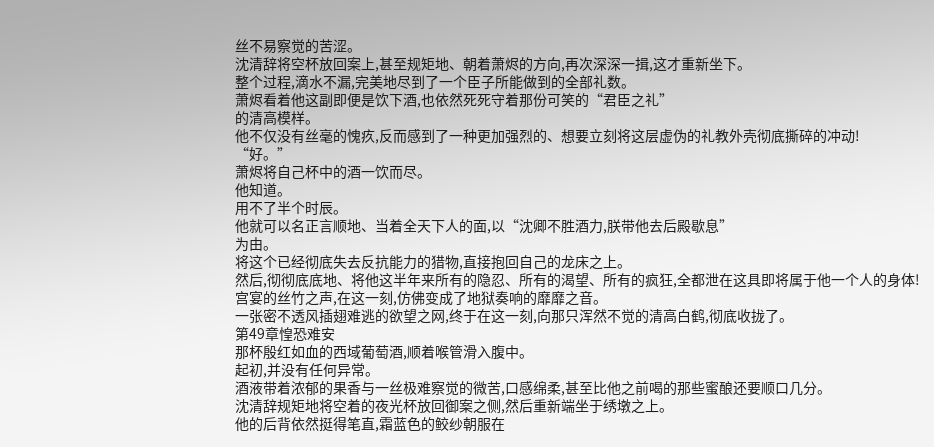丝不易察觉的苦涩。
沈清辞将空杯放回案上,甚至规矩地、朝着萧烬的方向,再次深深一揖,这才重新坐下。
整个过程,滴水不漏,完美地尽到了一个臣子所能做到的全部礼数。
萧烬看着他这副即便是饮下酒,也依然死死守着那份可笑的“君臣之礼”
的清高模样。
他不仅没有丝毫的愧疚,反而感到了一种更加强烈的、想要立刻将这层虚伪的礼教外壳彻底撕碎的冲动!
“好。”
萧烬将自己杯中的酒一饮而尽。
他知道。
用不了半个时辰。
他就可以名正言顺地、当着全天下人的面,以“沈卿不胜酒力,朕带他去后殿歇息”
为由。
将这个已经彻底失去反抗能力的猎物,直接抱回自己的龙床之上。
然后,彻彻底底地、将他这半年来所有的隐忍、所有的渴望、所有的疯狂,全都泄在这具即将属于他一个人的身体!
宫宴的丝竹之声,在这一刻,仿佛变成了地狱奏响的靡靡之音。
一张密不透风插翅难逃的欲望之网,终于在这一刻,向那只浑然不觉的清高白鹤,彻底收拢了。
第49章惶恐难安
那杯殷红如血的西域葡萄酒,顺着喉管滑入腹中。
起初,并没有任何异常。
酒液带着浓郁的果香与一丝极难察觉的微苦,口感绵柔,甚至比他之前喝的那些蜜酿还要顺口几分。
沈清辞规矩地将空着的夜光杯放回御案之侧,然后重新端坐于绣墩之上。
他的后背依然挺得笔直,霜蓝色的鲛纱朝服在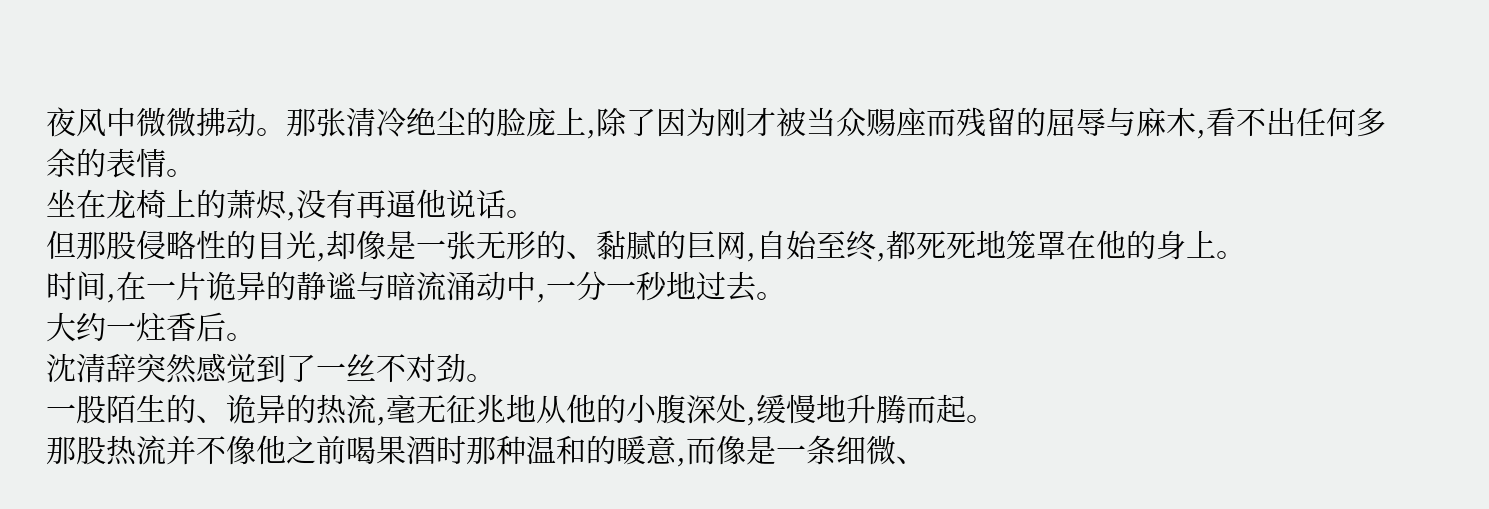夜风中微微拂动。那张清冷绝尘的脸庞上,除了因为刚才被当众赐座而残留的屈辱与麻木,看不出任何多余的表情。
坐在龙椅上的萧烬,没有再逼他说话。
但那股侵略性的目光,却像是一张无形的、黏腻的巨网,自始至终,都死死地笼罩在他的身上。
时间,在一片诡异的静谧与暗流涌动中,一分一秒地过去。
大约一炷香后。
沈清辞突然感觉到了一丝不对劲。
一股陌生的、诡异的热流,毫无征兆地从他的小腹深处,缓慢地升腾而起。
那股热流并不像他之前喝果酒时那种温和的暖意,而像是一条细微、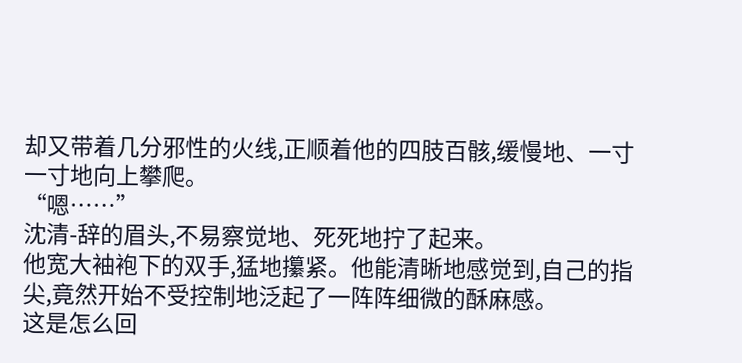却又带着几分邪性的火线,正顺着他的四肢百骸,缓慢地、一寸一寸地向上攀爬。
“嗯……”
沈清-辞的眉头,不易察觉地、死死地拧了起来。
他宽大袖袍下的双手,猛地攥紧。他能清晰地感觉到,自己的指尖,竟然开始不受控制地泛起了一阵阵细微的酥麻感。
这是怎么回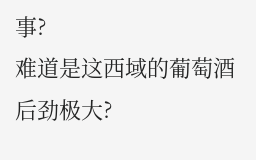事?
难道是这西域的葡萄酒后劲极大?